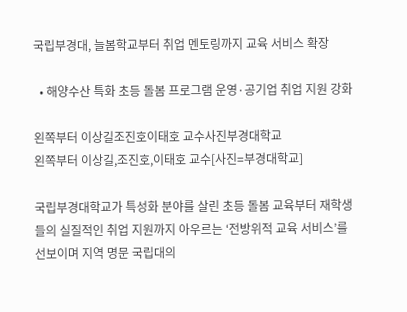국립부경대, 늘봄학교부터 취업 멘토링까지 교육 서비스 확장

  • 해양수산 특화 초등 돌봄 프로그램 운영·공기업 취업 지원 강화

왼쪽부터 이상길조진호이태호 교수사진부경대학교
왼쪽부터 이상길,조진호,이태호 교수[사진=부경대학교]

국립부경대학교가 특성화 분야를 살린 초등 돌봄 교육부터 재학생들의 실질적인 취업 지원까지 아우르는 ‘전방위적 교육 서비스’를 선보이며 지역 명문 국립대의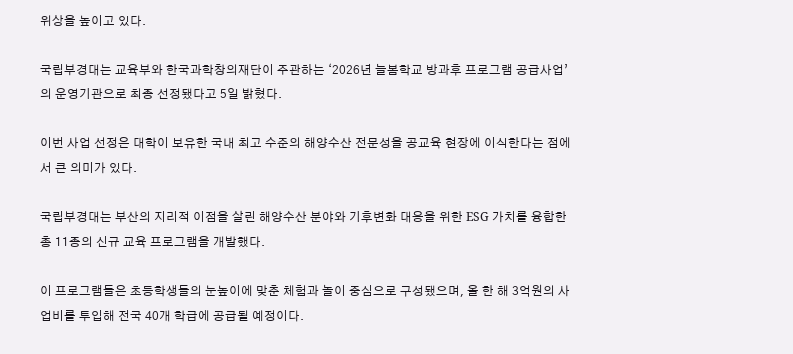위상을 높이고 있다.

국립부경대는 교육부와 한국과학창의재단이 주관하는 ‘2026년 늘봄학교 방과후 프로그램 공급사업’의 운영기관으로 최종 선정됐다고 5일 밝혔다.

이번 사업 선정은 대학이 보유한 국내 최고 수준의 해양수산 전문성을 공교육 현장에 이식한다는 점에서 큰 의미가 있다.

국립부경대는 부산의 지리적 이점을 살린 해양수산 분야와 기후변화 대응을 위한 ESG 가치를 융합한 총 11종의 신규 교육 프로그램을 개발했다.

이 프로그램들은 초등학생들의 눈높이에 맞춘 체험과 놀이 중심으로 구성됐으며, 올 한 해 3억원의 사업비를 투입해 전국 40개 학급에 공급될 예정이다.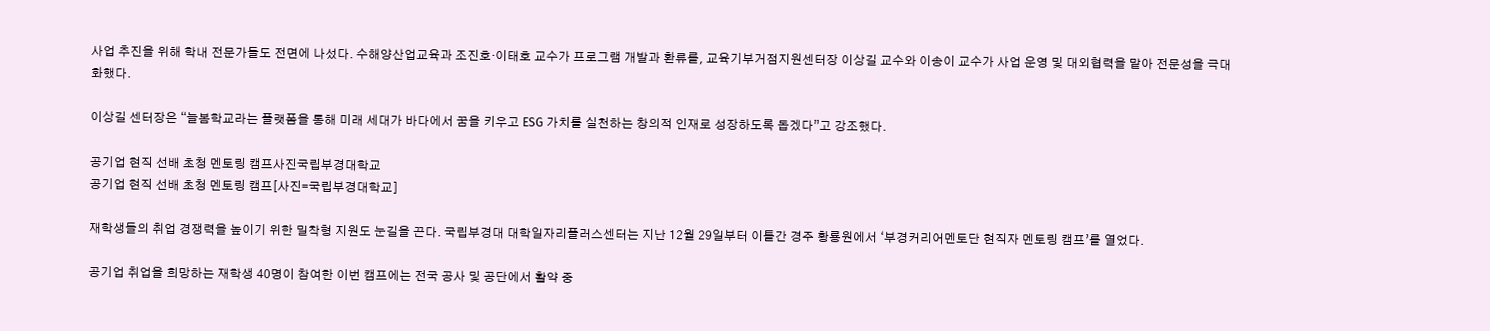사업 추진을 위해 학내 전문가들도 전면에 나섰다. 수해양산업교육과 조진호·이태호 교수가 프로그램 개발과 환류를, 교육기부거점지원센터장 이상길 교수와 이송이 교수가 사업 운영 및 대외협력을 맡아 전문성을 극대화했다.

이상길 센터장은 “늘봄학교라는 플랫폼을 통해 미래 세대가 바다에서 꿈을 키우고 ESG 가치를 실천하는 창의적 인재로 성장하도록 돕겠다”고 강조했다.

공기업 현직 선배 초청 멘토링 캠프사진국립부경대학교
공기업 현직 선배 초청 멘토링 캠프[사진=국립부경대학교]

재학생들의 취업 경쟁력을 높이기 위한 밀착형 지원도 눈길을 끈다. 국립부경대 대학일자리플러스센터는 지난 12월 29일부터 이틀간 경주 황룡원에서 ‘부경커리어멘토단 현직자 멘토링 캠프’를 열었다.

공기업 취업을 희망하는 재학생 40명이 참여한 이번 캠프에는 전국 공사 및 공단에서 활약 중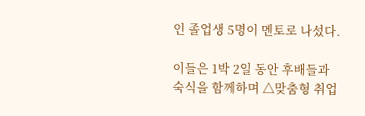인 졸업생 5명이 멘토로 나섰다.

이들은 1박 2일 동안 후배들과 숙식을 함께하며 △맞춤형 취업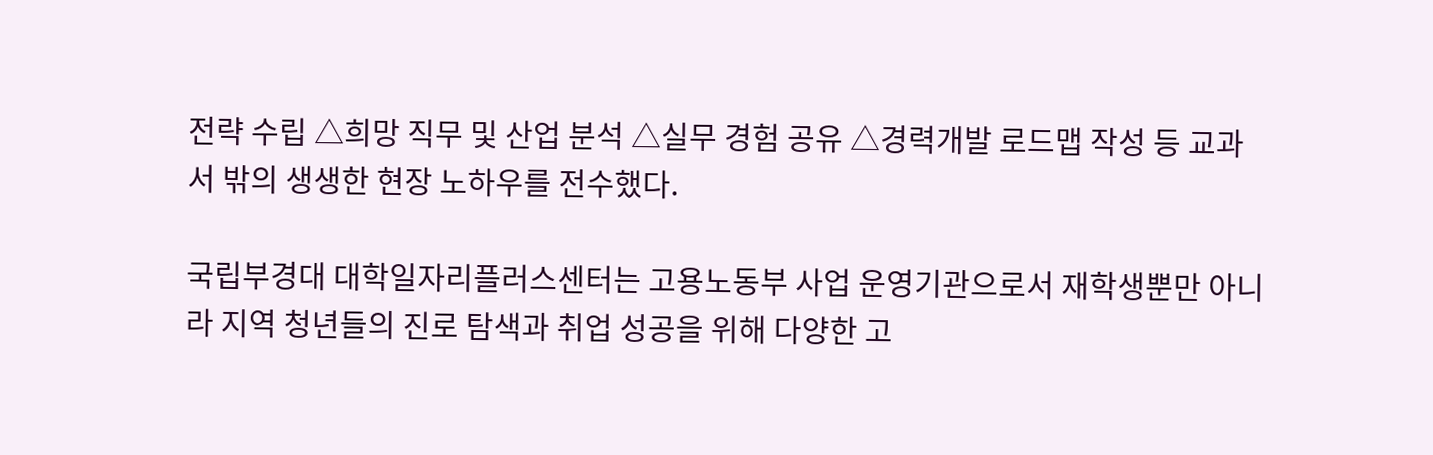전략 수립 △희망 직무 및 산업 분석 △실무 경험 공유 △경력개발 로드맵 작성 등 교과서 밖의 생생한 현장 노하우를 전수했다.

국립부경대 대학일자리플러스센터는 고용노동부 사업 운영기관으로서 재학생뿐만 아니라 지역 청년들의 진로 탐색과 취업 성공을 위해 다양한 고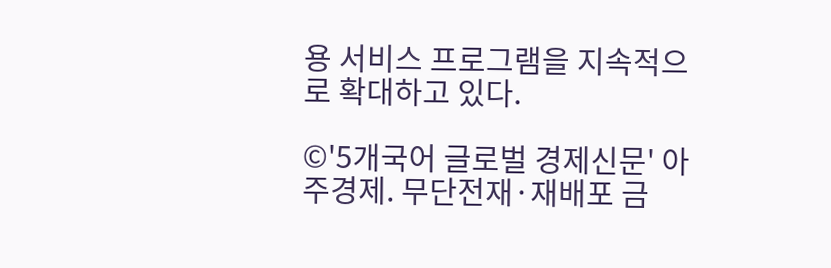용 서비스 프로그램을 지속적으로 확대하고 있다.

©'5개국어 글로벌 경제신문' 아주경제. 무단전재·재배포 금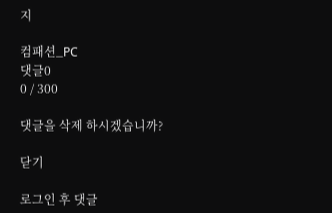지

컴패션_PC
댓글0
0 / 300

댓글을 삭제 하시겠습니까?

닫기

로그인 후 댓글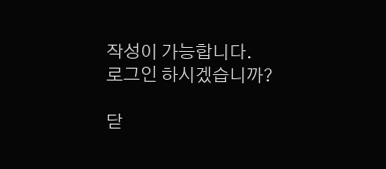작성이 가능합니다.
로그인 하시겠습니까?

닫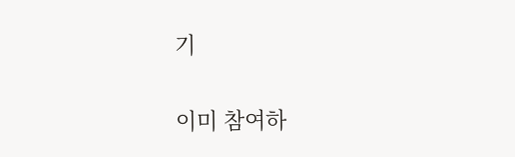기

이미 참여하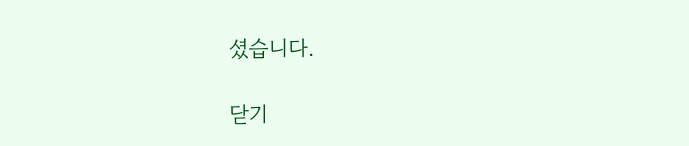셨습니다.

닫기